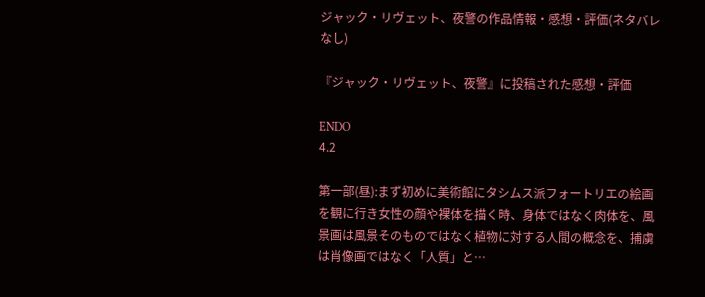ジャック・リヴェット、夜警の作品情報・感想・評価(ネタバレなし)

『ジャック・リヴェット、夜警』に投稿された感想・評価

ENDO
4.2

第一部(昼):まず初めに美術館にタシムス派フォートリエの絵画を観に行き女性の顔や裸体を描く時、身体ではなく肉体を、風景画は風景そのものではなく植物に対する人間の概念を、捕虜は肖像画ではなく「人質」と…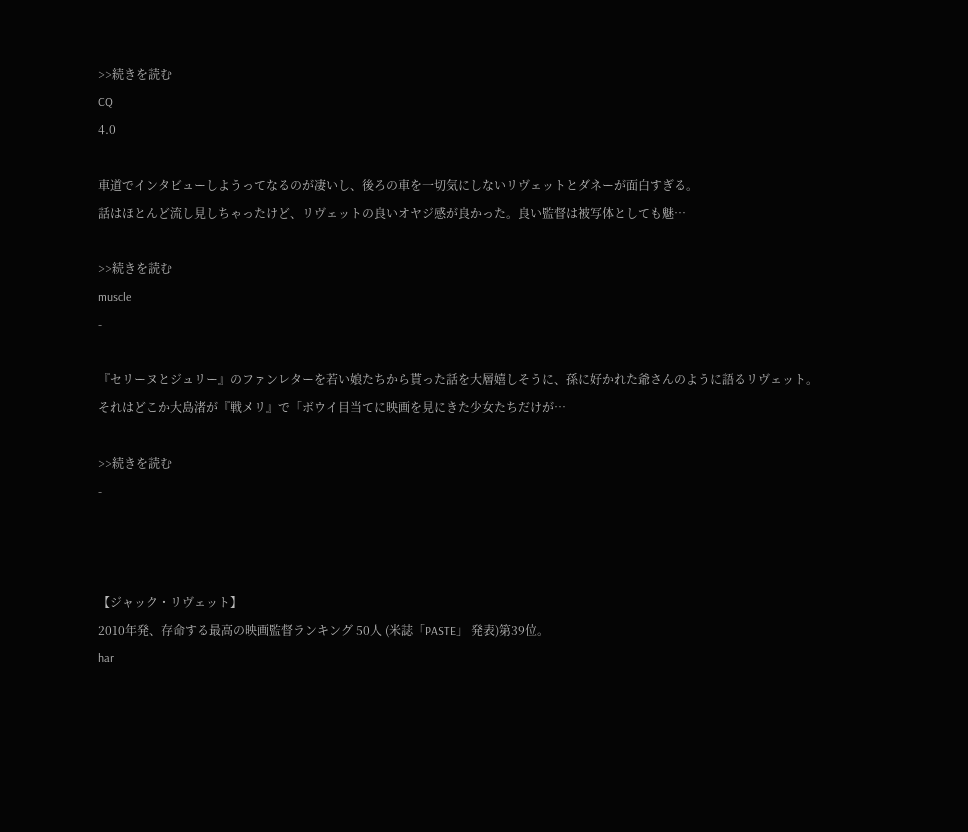>>続きを読む
CQ
4.0

車道でインタビューしようってなるのが凄いし、後ろの車を一切気にしないリヴェットとダネーが面白すぎる。
話はほとんど流し見しちゃったけど、リヴェットの良いオヤジ感が良かった。良い監督は被写体としても魅…

>>続きを読む
muscle
-

『セリーヌとジュリー』のファンレターを若い娘たちから貰った話を大層嬉しそうに、孫に好かれた爺さんのように語るリヴェット。
それはどこか大島渚が『戦メリ』で「ボウイ目当てに映画を見にきた少女たちだけが…

>>続きを読む
-



【ジャック・リヴェット】
2010年発、存命する最高の映画監督ランキング 50人 (米誌「PASTE」 発表)第39位。
har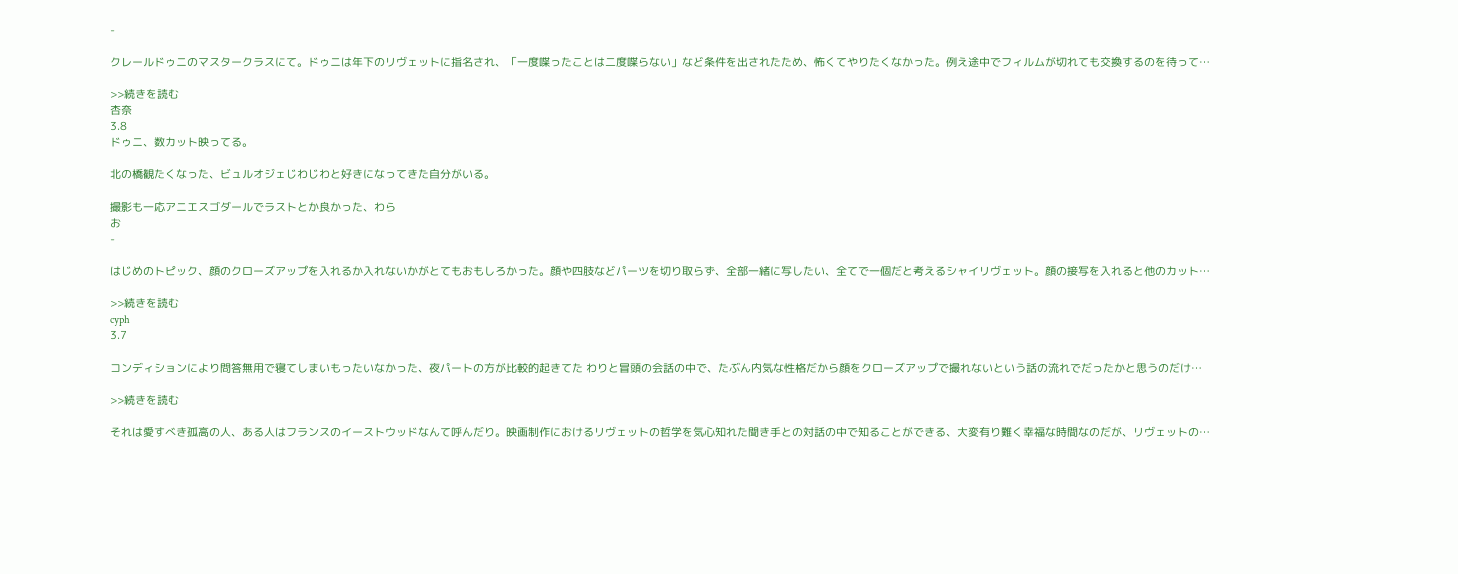-

クレールドゥニのマスタークラスにて。ドゥニは年下のリヴェットに指名され、「一度喋ったことは二度喋らない」など条件を出されたため、怖くてやりたくなかった。例え途中でフィルムが切れても交換するのを待って…

>>続きを読む
杏奈
3.8
ドゥニ、数カット映ってる。

北の橋観たくなった、ビュルオジェじわじわと好きになってきた自分がいる。

撮影も一応アニエスゴダールでラストとか良かった、わら
お
-

はじめのトピック、顔のクローズアップを入れるか入れないかがとてもおもしろかった。顔や四肢などパーツを切り取らず、全部一緒に写したい、全てで一個だと考えるシャイリヴェット。顔の接写を入れると他のカット…

>>続きを読む
cyph
3.7

コンディションにより問答無用で寝てしまいもったいなかった、夜パートの方が比較的起きてた わりと冒頭の会話の中で、たぶん内気な性格だから顔をクローズアップで撮れないという話の流れでだったかと思うのだけ…

>>続きを読む

それは愛すべき孤高の人、ある人はフランスのイーストウッドなんて呼んだり。映画制作におけるリヴェットの哲学を気心知れた聞き手との対話の中で知ることができる、大変有り難く幸福な時間なのだが、リヴェットの…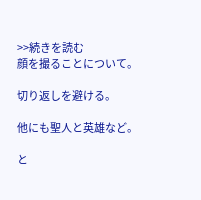>>続きを読む
顔を撮ることについて。

切り返しを避ける。

他にも聖人と英雄など。

と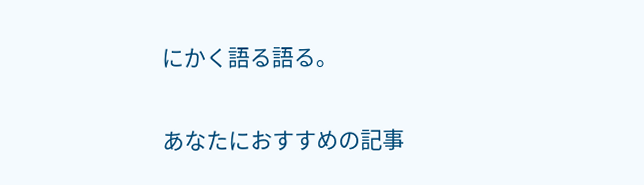にかく語る語る。

あなたにおすすめの記事